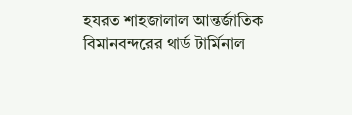হযরত শাহজালাল আন্তর্জাতিক বিমানবন্দরের থার্ড টার্মিনাল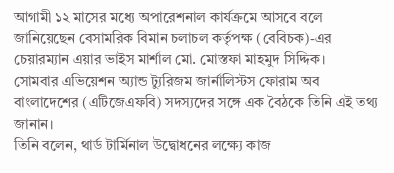আগামী ১২ মাসের মধ্যে অপারেশনাল কার্যক্রমে আসবে বলে জানিয়েছেন বেসামরিক বিমান চলাচল কর্তৃপক্ষ (বেবিচক)-এর চেয়ারম্যান এয়ার ভাইস মার্শাল মো. মোস্তফা মাহমুদ সিদ্দিক।
সোমবার এভিয়েশন অ্যান্ড ট্যুরিজম জার্নালিস্টস ফোরাম অব বাংলাদেশের (এটিজেএফবি) সদস্যদের সঙ্গে এক বৈঠকে তিনি এই তথ্য জানান।
তিনি বলেন, থার্ড টার্মিনাল উদ্বোধনের লক্ষ্যে কাজ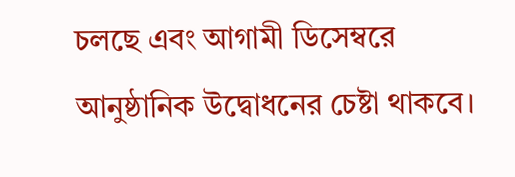চলছে এবং আগামী ডিসেম্বরে আনুষ্ঠানিক উদ্বোধনের চেষ্টা থাকবে।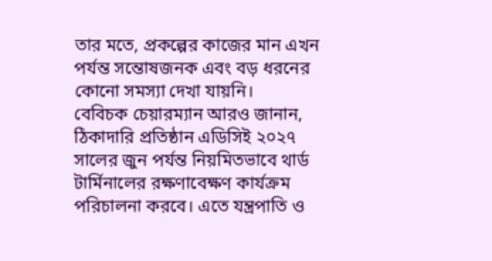তার মতে, প্রকল্পের কাজের মান এখন পর্যন্ত সন্তোষজনক এবং বড় ধরনের কোনো সমস্যা দেখা যায়নি।
বেবিচক চেয়ারম্যান আরও জানান, ঠিকাদারি প্রতিষ্ঠান এডিসিই ২০২৭ সালের জুন পর্যন্ত নিয়মিতভাবে থার্ড টার্মিনালের রক্ষণাবেক্ষণ কার্যক্রম পরিচালনা করবে। এতে যন্ত্রপাতি ও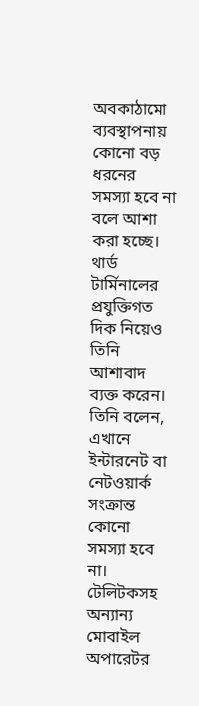অবকাঠামো ব্যবস্থাপনায় কোনো বড় ধরনের সমস্যা হবে না বলে আশা করা হচ্ছে।
থার্ড টার্মিনালের প্রযুক্তিগত দিক নিয়েও তিনি আশাবাদ ব্যক্ত করেন। তিনি বলেন, এখানে ইন্টারনেট বা নেটওয়ার্ক সংক্রান্ত কোনো সমস্যা হবে না। টেলিটকসহ অন্যান্য মোবাইল অপারেটর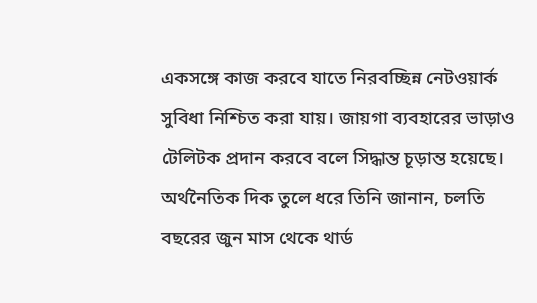একসঙ্গে কাজ করবে যাতে নিরবচ্ছিন্ন নেটওয়ার্ক সুবিধা নিশ্চিত করা যায়। জায়গা ব্যবহারের ভাড়াও টেলিটক প্রদান করবে বলে সিদ্ধান্ত চূড়ান্ত হয়েছে।
অর্থনৈতিক দিক তুলে ধরে তিনি জানান, চলতি বছরের জুন মাস থেকে থার্ড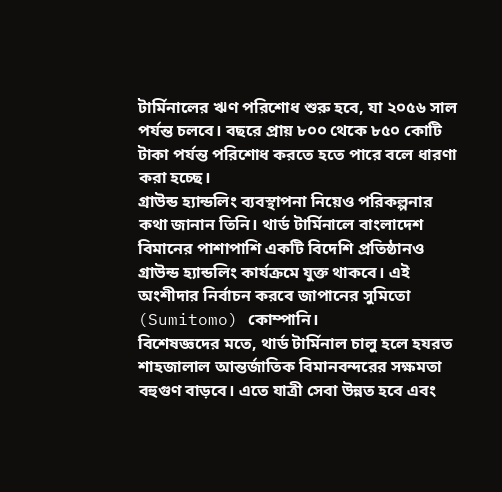টার্মিনালের ঋণ পরিশোধ শুরু হবে, যা ২০৫৬ সাল পর্যন্ত চলবে। বছরে প্রায় ৮০০ থেকে ৮৫০ কোটি টাকা পর্যন্ত পরিশোধ করতে হতে পারে বলে ধারণা করা হচ্ছে।
গ্রাউন্ড হ্যান্ডলিং ব্যবস্থাপনা নিয়েও পরিকল্পনার কথা জানান তিনি। থার্ড টার্মিনালে বাংলাদেশ বিমানের পাশাপাশি একটি বিদেশি প্রতিষ্ঠানও গ্রাউন্ড হ্যান্ডলিং কার্যক্রমে যুক্ত থাকবে। এই অংশীদার নির্বাচন করবে জাপানের সুমিতো (Sumitomo) কোম্পানি।
বিশেষজ্ঞদের মতে, থার্ড টার্মিনাল চালু হলে হযরত শাহজালাল আন্তর্জাতিক বিমানবন্দরের সক্ষমতা বহুগুণ বাড়বে। এতে যাত্রী সেবা উন্নত হবে এবং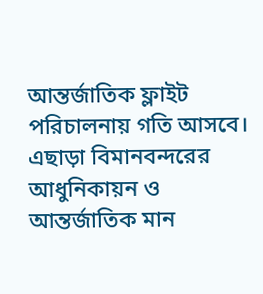আন্তর্জাতিক ফ্লাইট পরিচালনায় গতি আসবে।
এছাড়া বিমানবন্দরের আধুনিকায়ন ও আন্তর্জাতিক মান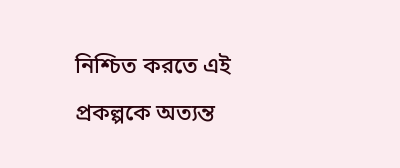নিশ্চিত করতে এই প্রকল্পকে অত্যন্ত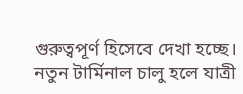গুরুত্বপূর্ণ হিসেবে দেখা হচ্ছে। নতুন টার্মিনাল চালু হলে যাত্রী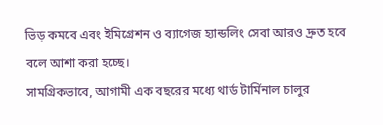ভিড় কমবে এবং ইমিগ্রেশন ও ব্যাগেজ হ্যান্ডলিং সেবা আরও দ্রুত হবে বলে আশা করা হচ্ছে।
সামগ্রিকভাবে, আগামী এক বছরের মধ্যে থার্ড টার্মিনাল চালুর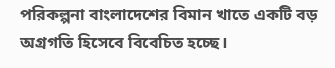পরিকল্পনা বাংলাদেশের বিমান খাতে একটি বড় অগ্রগতি হিসেবে বিবেচিত হচ্ছে।